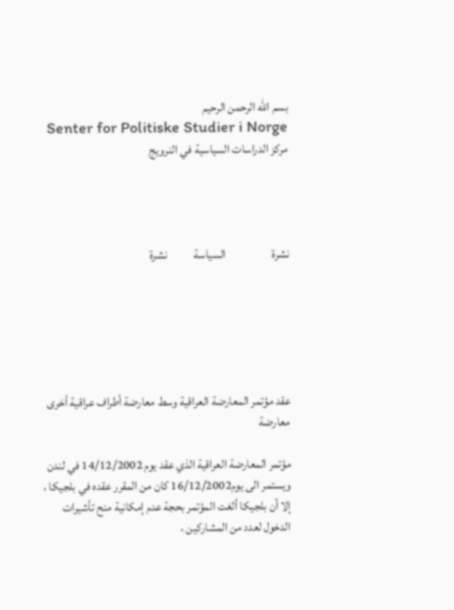بسم الله الرحمن الرحيم
Senter for Politiske Studier i Norge مركز الدراسات السياسية في النرويج




نشرة                   السياسة           نشرة






عقد مؤتمر المعارضة العراقية وسط معارضة أطراف عراقية أخرى معارضة

مؤتمر المعارضة العراقية الذي عقد يوم 14/12/2002 في لندن ويستمر الى يوم16/12/2002 كان من المقرر عقده في بلجيكا ، إلا أن بلجيكا ألغت المؤتمر بحجة عدم إمكانية منح تأشيرات الدخول لعدد من المشاركين ،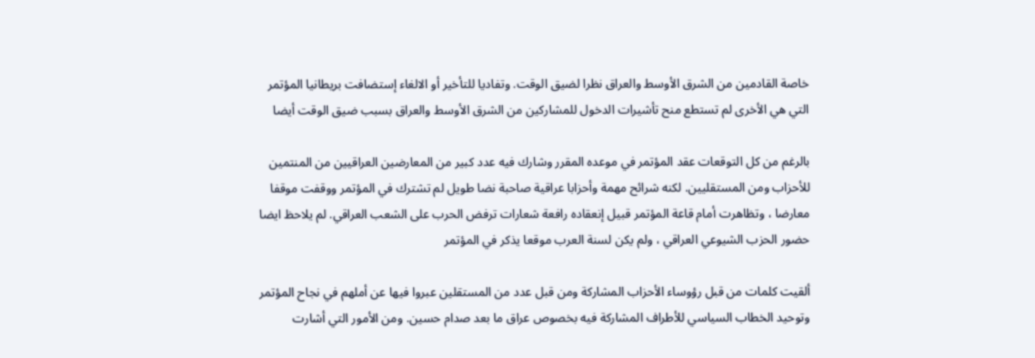خاصة القادمين من الشرق الأوسط والعراق نظرا لضيق الوقت. وتفاديا للتأخير أو الالغاء إستضافت بريطانيا المؤتمر التي هي الأخرى لم تستطع منح تأشيرات الدخول للمشاركين من الشرق الأوسط والعراق بسبب ضيق الوقت أيضا

بالرغم من كل التوقعات عقد المؤتمر في موعده المقرر وشارك فيه عدد كبير من المعارضين العراقيين من المنتمين للأحزاب ومن المستقليين. لكنه شرائح مهمة وأحزابا عراقية صاحبة نضا طويل لم تشترك في المؤتمر ووقفت موقفا معارضا ، وتظاهرت أمام قاعة المؤتمر قبيل إنعقاده رافعة شعارات ترفض الحرب على الشعب العراقي. لم يلاحظ ايضا حضور الحزب الشيوعي العراقي ، ولم يكن لسنة العرب موقعا يذكر في المؤتمر

ألقيت كلمات من قبل رؤوساء الأحزاب المشاركة ومن قبل عدد من المستقلين عبروا فيها عن أملهم في نجاح المؤتمر وتوحيد الخطاب السياسي للأطراف المشاركة فيه بخصوص عراق ما بعد صدام حسين. ومن الأمور التي أشارت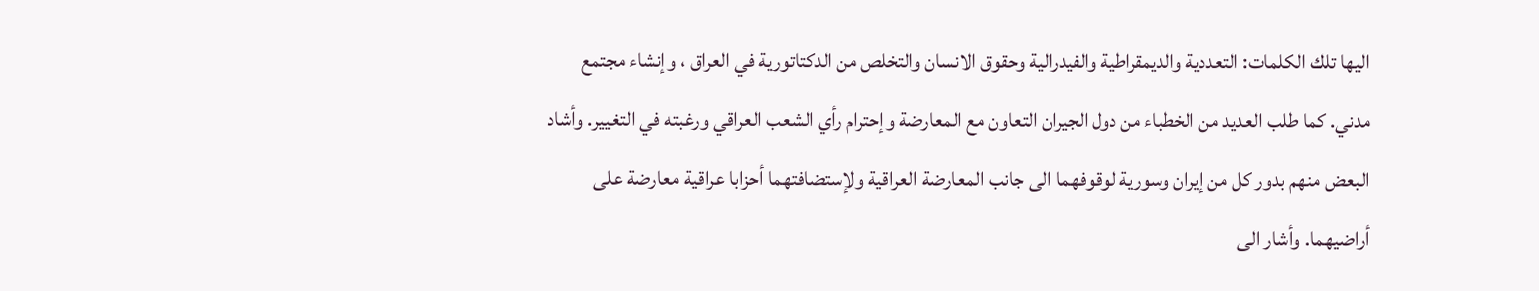اليها تلك الكلمات: التعددية والديمقراطية والفيدرالية وحقوق الانسان والتخلص من الدكتاتورية في العراق ، وإنشاء مجتمع مدني. كما طلب العديد من الخطباء من دول الجيران التعاون مع المعارضة وإحترام رأي الشعب العراقي ورغبته في التغيير. وأشاد البعض منهم بدور كل من إيران وسورية لوقوفهما الى جانب المعارضة العراقية ولإستضافتهما أحزابا عراقية معارضة على أراضيهما. وأشار الى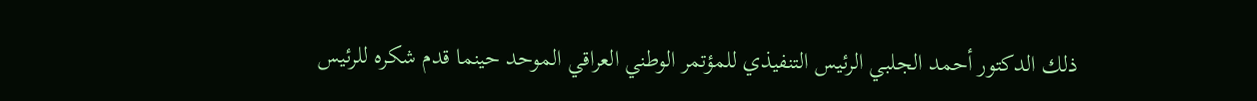ذلك الدكتور أحمد الجلبي الرئيس التنفيذي للمؤتمر الوطني العراقي الموحد حينما قدم شكره للرئيس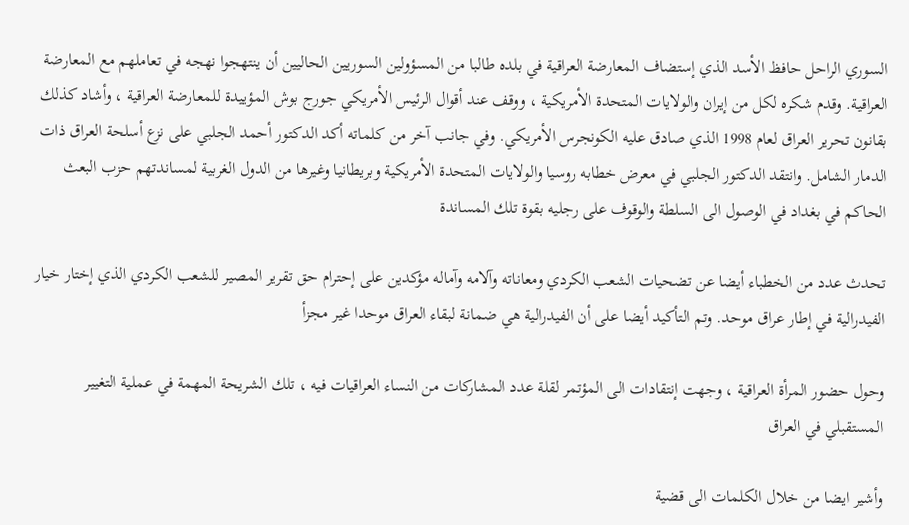السوري الراحل حافظ الأسد الذي إستضاف المعارضة العراقية في بلده طالبا من المسؤولين السوريين الحاليين أن ينتهجوا نهجه في تعاملهم مع المعارضة العراقية. وقدم شكره لكل من إيران والولايات المتحدة الأمريكية ، ووقف عند أقوال الرئيس الأمريكي جورج بوش المؤييدة للمعارضة العراقية ، وأشاد كذلك بقانون تحرير العراق لعام 1998 الذي صادق عليه الكونجرس الأمريكي. وفي جانب آخر من كلماته أكد الدكتور أحمد الجلبي على نزع أسلحة العراق ذات الدمار الشامل. وانتقد الدكتور الجلبي في معرض خطابه روسيا والولايات المتحدة الأمريكية وبريطانيا وغيرها من الدول الغربية لمساندتهم حزب البعث الحاكم في بغداد في الوصول الى السلطة والوقوف على رجليه بقوة تلك المساندة

تحدث عدد من الخطباء أيضا عن تضحيات الشعب الكردي ومعاناته وآلامه وآماله مؤكدين على إحترام حق تقرير المصير للشعب الكردي الذي إختار خيار الفيدرالية في إطار عراق موحد. وتم التأكيد أيضا على أن الفيدرالية هي ضمانة لبقاء العراق موحدا غير مجزأ

وحول حضور المرأة العراقية ، وجهت إنتقادات الى المؤتمر لقلة عدد المشاركات من النساء العراقيات فيه ، تلك الشريحة المهمة في عملية التغيير المستقبلي في العراق

وأشير ايضا من خلال الكلمات الى قضية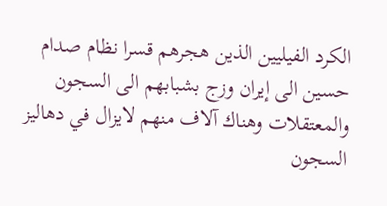الكرد الفيليين الذين هجرهم قسرا نظام صدام حسين الى إيران وزج بشبابهم الى السجون والمعتقلات وهناك آلاف منهم لايزال في دهاليز السجون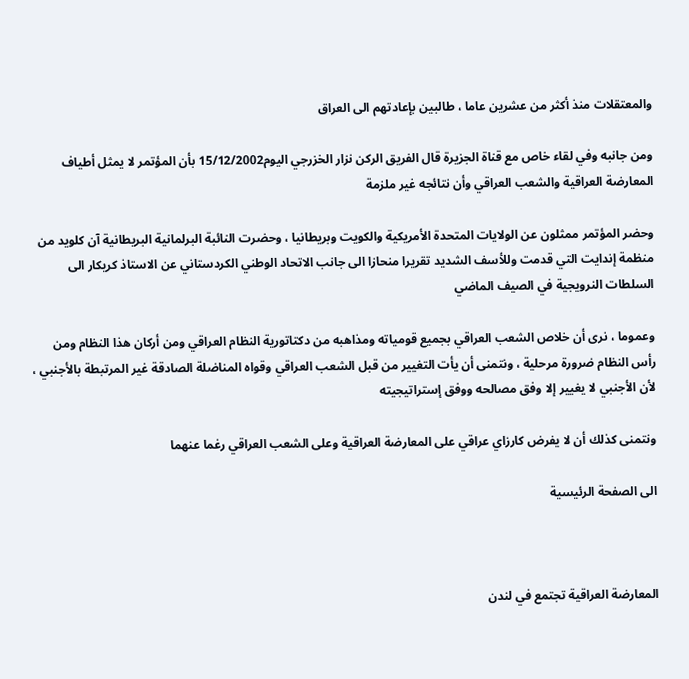والمعتقلات منذ أكثر من عشرين عاما ، طالبين بإعادتهم الى العراق

ومن جانبه وفي لقاء خاص مع قناة الجزيرة قال الفريق الركن نزار الخزرجي اليوم15/12/2002 بأن المؤتمر لا يمثل أطياف المعارضة العراقية والشعب العراقي وأن نتائجه غير ملزمة

وحضر المؤتمر ممثلون عن الولايات المتحدة الأمريكية والكويت وبريطانيا ، وحضرت النائبة البرلمانية البريطانية آن كلويد من منظمة إندايت التي قدمت وللأسف الشديد تقريرا منحازا الى جانب الاتحاد الوطني الكردستاني عن الاستاذ كريكار الى السلطات النرويجية في الصيف الماضي

وعموما ، نرى أن خلاص الشعب العراقي بجميع قومياته ومذاهبه من دكتاتورية النظام العراقي ومن أركان هذا النظام ومن رأس النظام ضرورة مرحلية ، ونتمنى أن يأت التغيير من قبل الشعب العراقي وقواه المناضلة الصادقة غير المرتبطة بالأجنبي ، لأن الأجنبي لا يغيير إلا وفق مصالحه ووفق إستراتيجيته

ونتمنى كذلك أن لا يفرض كارزاي عراقي على المعارضة العراقية وعلى الشعب العراقي رغما عنهما

الى الصفحة الرئيسية



المعارضة العراقية تجتمع في لندن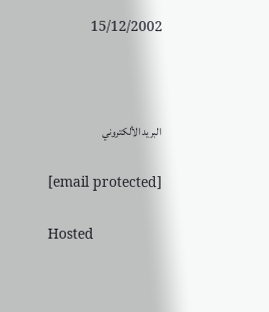15/12/2002



البريد الألكتروني

[email protected]

Hosted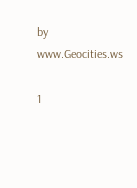by www.Geocities.ws

1